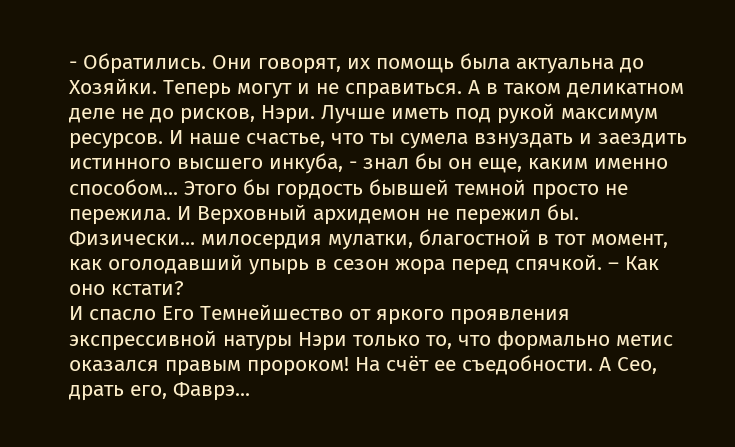- Обратились. Они говорят, их помощь была актуальна до Хозяйки. Теперь могут и не справиться. А в таком деликатном деле не до рисков, Нэри. Лучше иметь под рукой максимум ресурсов. И наше счастье, что ты сумела взнуздать и заездить истинного высшего инкуба, - знал бы он еще, каким именно способом... Этого бы гордость бывшей темной просто не пережила. И Верховный архидемон не пережил бы. Физически... милосердия мулатки, благостной в тот момент, как оголодавший упырь в сезон жора перед спячкой. – Как оно кстати?
И спасло Его Темнейшество от яркого проявления экспрессивной натуры Нэри только то, что формально метис оказался правым пророком! На счёт ее съедобности. А Сео, драть его, Фаврэ...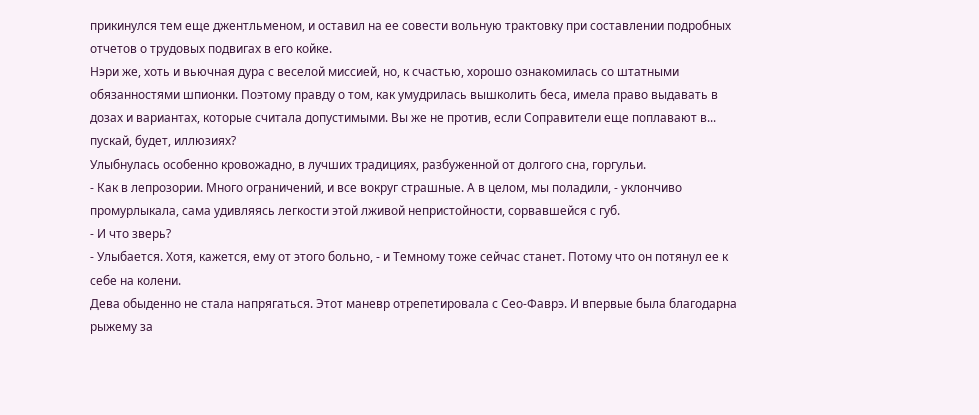прикинулся тем еще джентльменом, и оставил на ее совести вольную трактовку при составлении подробных отчетов о трудовых подвигах в его койке.
Нэри же, хоть и вьючная дура с веселой миссией, но, к счастью, хорошо ознакомилась со штатными обязанностями шпионки. Поэтому правду о том, как умудрилась вышколить беса, имела право выдавать в дозах и вариантах, которые считала допустимыми. Вы же не против, если Соправители еще поплавают в... пускай, будет, иллюзиях?
Улыбнулась особенно кровожадно, в лучших традициях, разбуженной от долгого сна, горгульи.
- Как в лепрозории. Много ограничений, и все вокруг страшные. А в целом, мы поладили, - уклончиво промурлыкала, сама удивляясь легкости этой лживой непристойности, сорвавшейся с губ.
- И что зверь?
- Улыбается. Хотя, кажется, ему от этого больно, - и Темному тоже сейчас станет. Потому что он потянул ее к себе на колени.
Дева обыденно не стала напрягаться. Этот маневр отрепетировала с Сео-Фаврэ. И впервые была благодарна рыжему за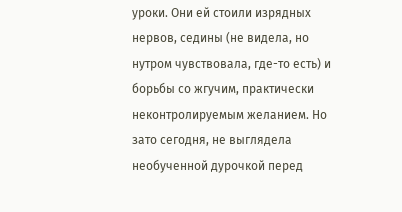уроки. Они ей стоили изрядных нервов, седины (не видела, но нутром чувствовала, где-то есть) и борьбы со жгучим, практически неконтролируемым желанием. Но зато сегодня, не выглядела необученной дурочкой перед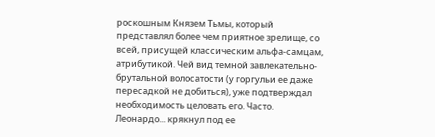роскошным Князем Тьмы, который представлял более чем приятное зрелище, со всей, присущей классическим альфа-самцам, атрибутикой. Чей вид темной завлекательно-брутальной волосатости (у горгульи ее даже пересадкой не добиться), уже подтверждал необходимость целовать его. Часто.
Леонардо... крякнул под ее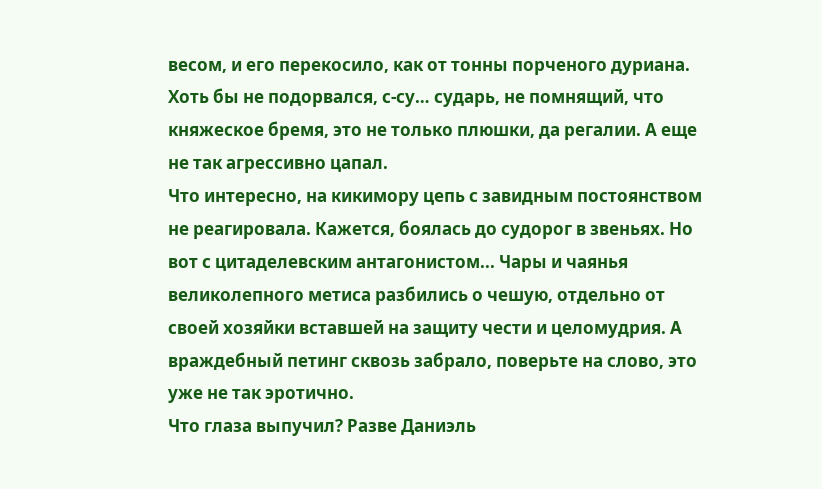весом, и его перекосило, как от тонны порченого дуриана. Хоть бы не подорвался, с-су… сударь, не помнящий, что княжеское бремя, это не только плюшки, да регалии. А еще не так агрессивно цапал.
Что интересно, на кикимору цепь с завидным постоянством не реагировала. Кажется, боялась до судорог в звеньях. Но вот с цитаделевским антагонистом... Чары и чаянья великолепного метиса разбились о чешую, отдельно от своей хозяйки вставшей на защиту чести и целомудрия. А враждебный петинг сквозь забрало, поверьте на слово, это уже не так эротично.
Что глаза выпучил? Разве Даниэль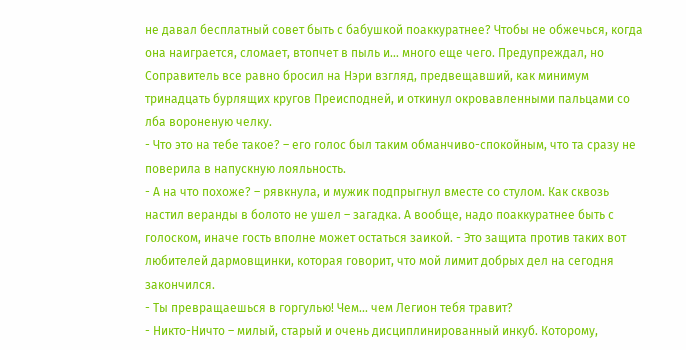не давал бесплатный совет быть с бабушкой поаккуратнее? Чтобы не обжечься, когда она наиграется, сломает, втопчет в пыль и… много еще чего. Предупреждал, но Соправитель все равно бросил на Нэри взгляд, предвещавший, как минимум тринадцать бурлящих кругов Преисподней, и откинул окровавленными пальцами со лба вороненую челку.
- Что это на тебе такое? – его голос был таким обманчиво-спокойным, что та сразу не поверила в напускную лояльность.
- А на что похоже? – рявкнула, и мужик подпрыгнул вместе со стулом. Как сквозь настил веранды в болото не ушел – загадка. А вообще, надо поаккуратнее быть с голоском, иначе гость вполне может остаться заикой. - Это защита против таких вот любителей дармовщинки, которая говорит, что мой лимит добрых дел на сегодня закончился.
- Ты превращаешься в горгулью! Чем... чем Легион тебя травит?
- Никто-Ничто – милый, старый и очень дисциплинированный инкуб. Которому,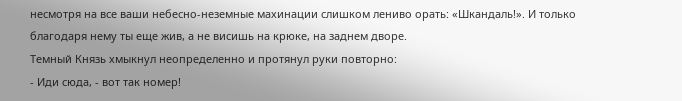несмотря на все ваши небесно-неземные махинации слишком лениво орать: «Шкандаль!». И только благодаря нему ты еще жив, а не висишь на крюке, на заднем дворе.
Темный Князь хмыкнул неопределенно и протянул руки повторно:
- Иди сюда, - вот так номер!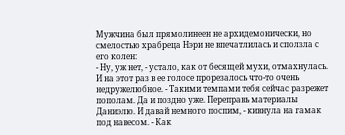Мужчина был прямолинеен не архидемонически, но смелостью храбреца Нэри не впечатлилась и сползла с его колен:
- Ну, уж нет, - устало, как от бесящей мухи, отмахнулась. И на этот раз в ее голосе прорезалось что-то очень недружелюбное. - Такими темпами тебя сейчас разрежет пополам. Да и поздно уже. Переправь материалы Даниэлю. И давай немного поспим, - кивнула на гамак под навесом. - Как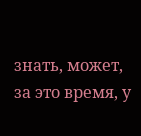знать, может, за это время, у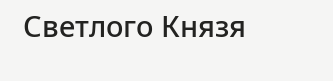Светлого Князя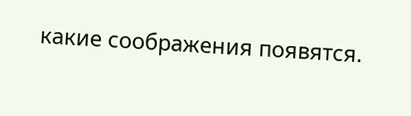какие соображения появятся.